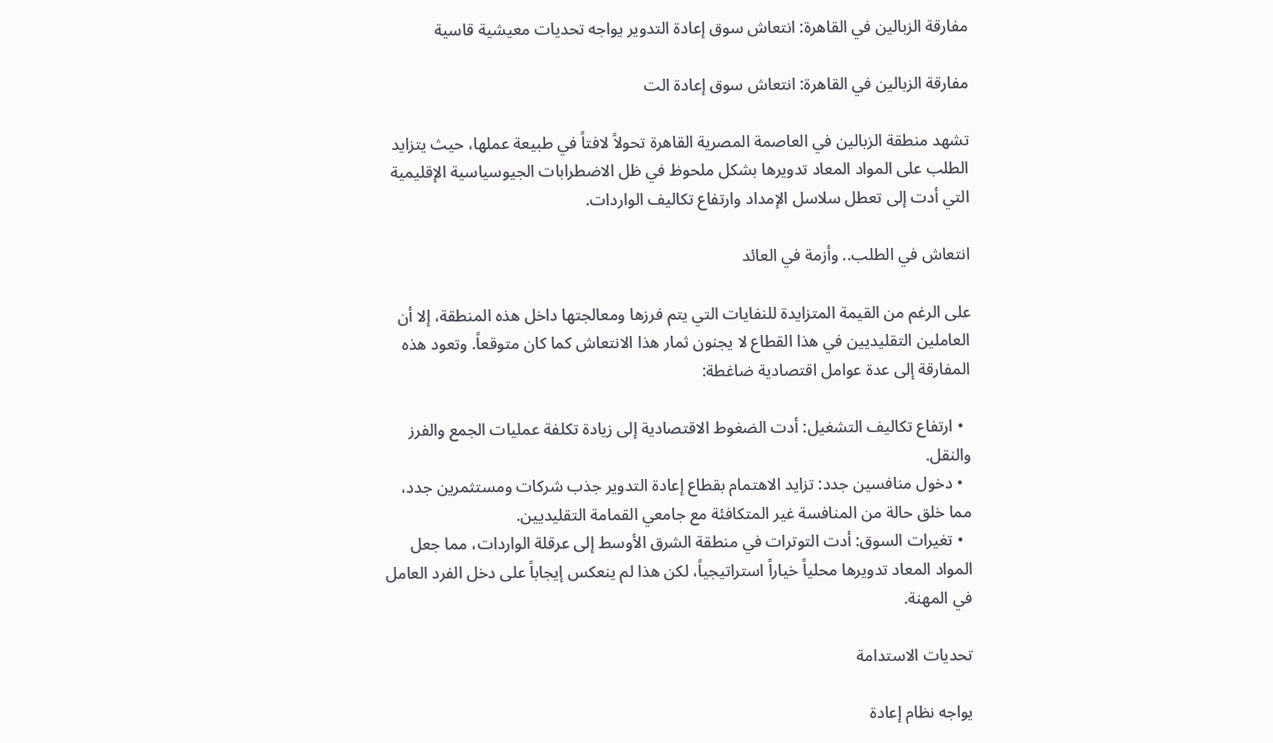مفارقة الزبالين في القاهرة: انتعاش سوق إعادة التدوير يواجه تحديات معيشية قاسية

مفارقة الزبالين في القاهرة: انتعاش سوق إعادة الت

تشهد منطقة الزبالين في العاصمة المصرية القاهرة تحولاً لافتاً في طبيعة عملها، حيث يتزايد الطلب على المواد المعاد تدويرها بشكل ملحوظ في ظل الاضطرابات الجيوسياسية الإقليمية التي أدت إلى تعطل سلاسل الإمداد وارتفاع تكاليف الواردات.

انتعاش في الطلب.. وأزمة في العائد

على الرغم من القيمة المتزايدة للنفايات التي يتم فرزها ومعالجتها داخل هذه المنطقة، إلا أن العاملين التقليديين في هذا القطاع لا يجنون ثمار هذا الانتعاش كما كان متوقعاً. وتعود هذه المفارقة إلى عدة عوامل اقتصادية ضاغطة:

  • ارتفاع تكاليف التشغيل: أدت الضغوط الاقتصادية إلى زيادة تكلفة عمليات الجمع والفرز والنقل.
  • دخول منافسين جدد: تزايد الاهتمام بقطاع إعادة التدوير جذب شركات ومستثمرين جدد، مما خلق حالة من المنافسة غير المتكافئة مع جامعي القمامة التقليديين.
  • تغيرات السوق: أدت التوترات في منطقة الشرق الأوسط إلى عرقلة الواردات، مما جعل المواد المعاد تدويرها محلياً خياراً استراتيجياً، لكن هذا لم ينعكس إيجاباً على دخل الفرد العامل في المهنة.

تحديات الاستدامة

يواجه نظام إعادة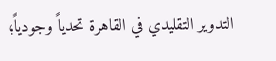التدوير التقليدي في القاهرة تحدياً وجودياً؛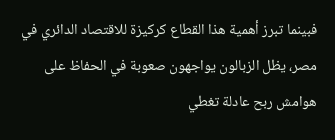فبينما تبرز أهمية هذا القطاع كركيزة للاقتصاد الدائري في مصر، يظل الزبالون يواجهون صعوبة في الحفاظ على هوامش ربح عادلة تغطي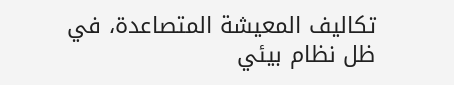تكاليف المعيشة المتصاعدة، في ظل نظام بيئي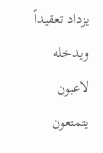يزداد تعقيداً ويدخله لاعبون يتمتعون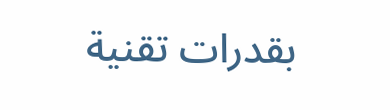بقدرات تقنية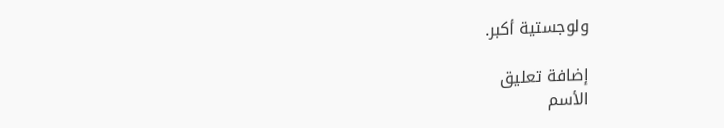ولوجستية أكبر.

إضافة تعليق
الأسم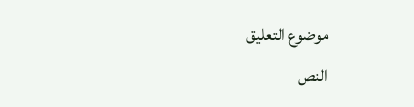موضوع التعليق
النص